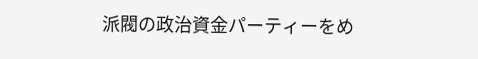派閥の政治資金パーティーをめ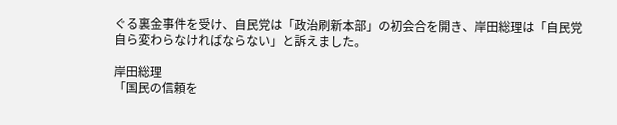ぐる裏金事件を受け、自民党は「政治刷新本部」の初会合を開き、岸田総理は「自民党自ら変わらなければならない」と訴えました。

岸田総理
「国民の信頼を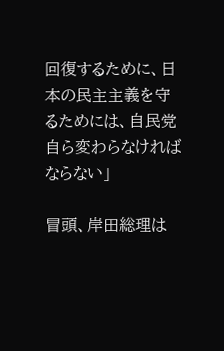回復するために、日本の民主主義を守るためには、自民党自ら変わらなければならない」

冒頭、岸田総理は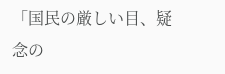「国民の厳しい目、疑念の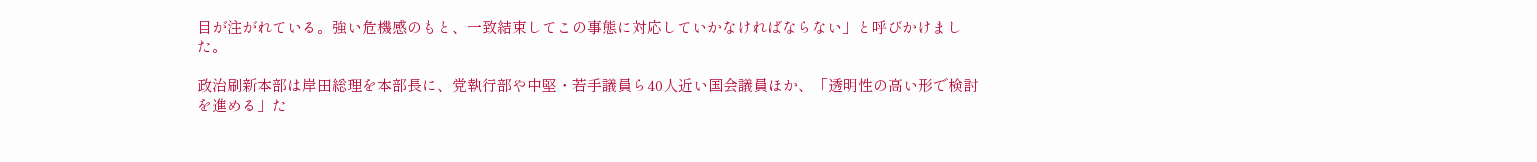目が注がれている。強い危機感のもと、一致結束してこの事態に対応していかなければならない」と呼びかけました。

政治刷新本部は岸田総理を本部長に、党執行部や中堅・若手議員ら40人近い国会議員ほか、「透明性の高い形で検討を進める」た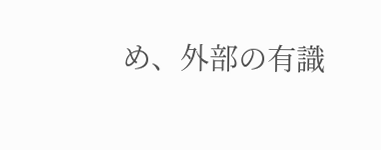め、外部の有識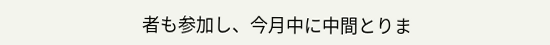者も参加し、今月中に中間とりま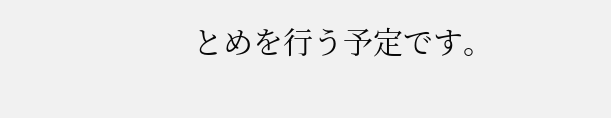とめを行う予定です。